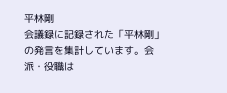平林剛
会議録に記録された「平林剛」の発言を集計しています。会派・役職は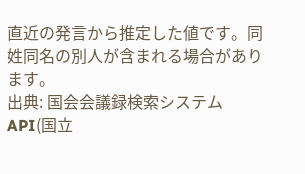直近の発言から推定した値です。同姓同名の別人が含まれる場合があります。
出典: 国会会議録検索システム API(国立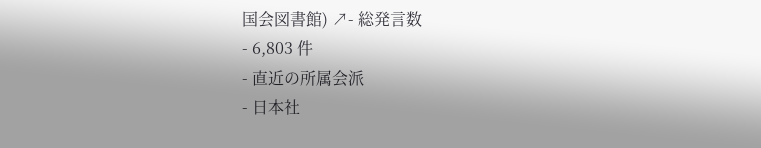国会図書館) ↗- 総発言数
- 6,803 件
- 直近の所属会派
- 日本社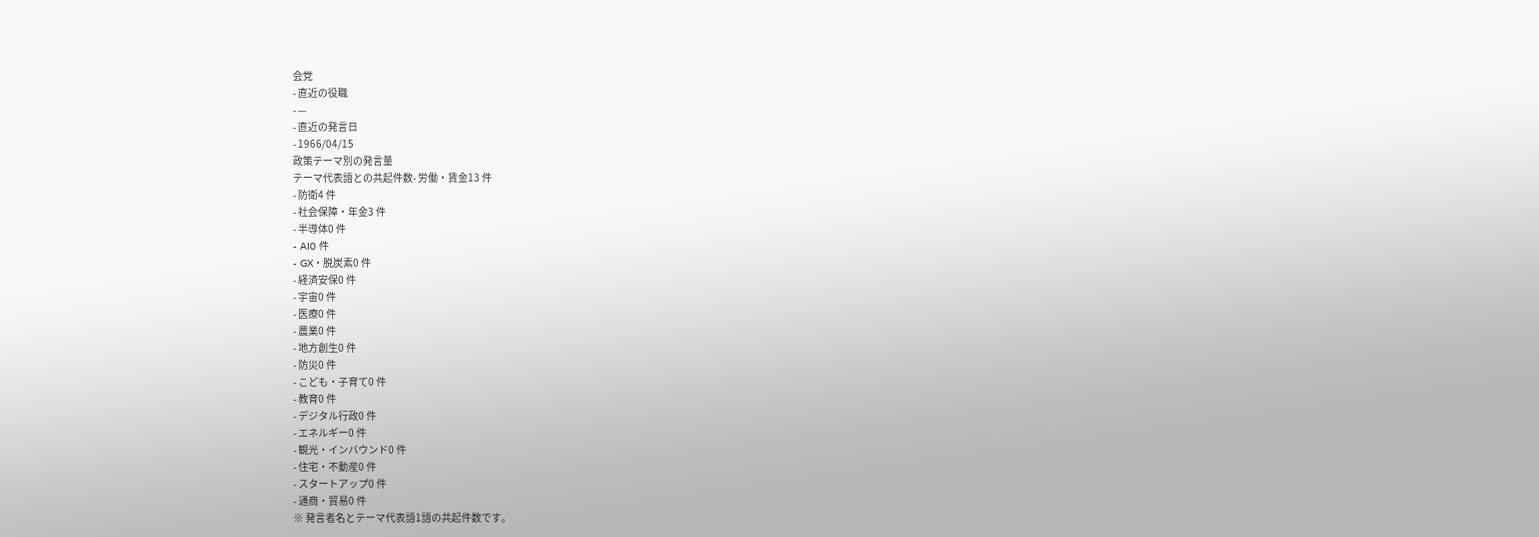会党
- 直近の役職
- —
- 直近の発言日
- 1966/04/15
政策テーマ別の発言量
テーマ代表語との共起件数- 労働・賃金13 件
- 防衛4 件
- 社会保障・年金3 件
- 半導体0 件
- AI0 件
- GX・脱炭素0 件
- 経済安保0 件
- 宇宙0 件
- 医療0 件
- 農業0 件
- 地方創生0 件
- 防災0 件
- こども・子育て0 件
- 教育0 件
- デジタル行政0 件
- エネルギー0 件
- 観光・インバウンド0 件
- 住宅・不動産0 件
- スタートアップ0 件
- 通商・貿易0 件
※ 発言者名とテーマ代表語1語の共起件数です。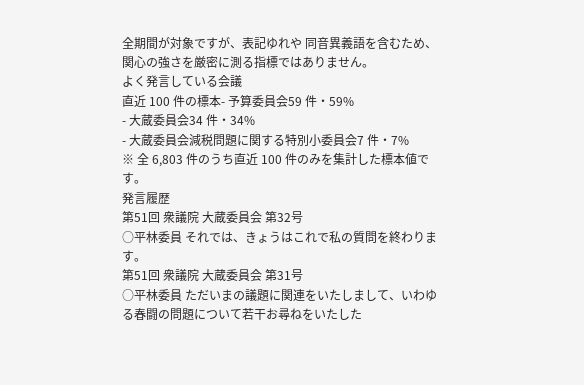全期間が対象ですが、表記ゆれや 同音異義語を含むため、関心の強さを厳密に測る指標ではありません。
よく発言している会議
直近 100 件の標本- 予算委員会59 件・59%
- 大蔵委員会34 件・34%
- 大蔵委員会減税問題に関する特別小委員会7 件・7%
※ 全 6,803 件のうち直近 100 件のみを集計した標本値です。
発言履歴
第51回 衆議院 大蔵委員会 第32号
○平林委員 それでは、きょうはこれで私の質問を終わります。
第51回 衆議院 大蔵委員会 第31号
○平林委員 ただいまの議題に関連をいたしまして、いわゆる春闘の問題について若干お尋ねをいたした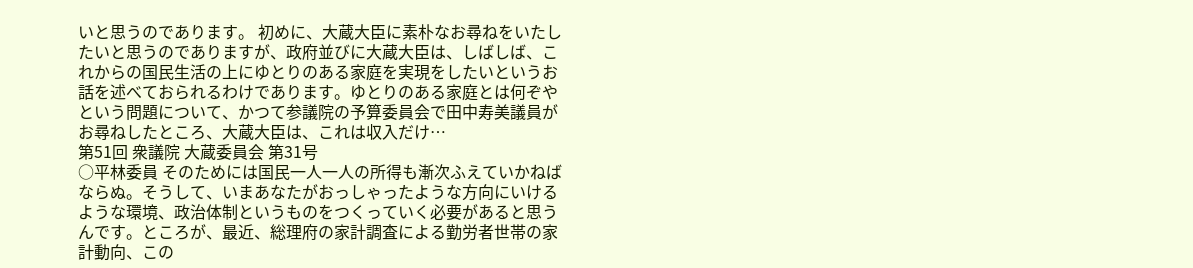いと思うのであります。 初めに、大蔵大臣に素朴なお尋ねをいたしたいと思うのでありますが、政府並びに大蔵大臣は、しばしば、これからの国民生活の上にゆとりのある家庭を実現をしたいというお話を述べておられるわけであります。ゆとりのある家庭とは何ぞやという問題について、かつて参議院の予算委員会で田中寿美議員がお尋ねしたところ、大蔵大臣は、これは収入だけ…
第51回 衆議院 大蔵委員会 第31号
○平林委員 そのためには国民一人一人の所得も漸次ふえていかねばならぬ。そうして、いまあなたがおっしゃったような方向にいけるような環境、政治体制というものをつくっていく必要があると思うんです。ところが、最近、総理府の家計調査による勤労者世帯の家計動向、この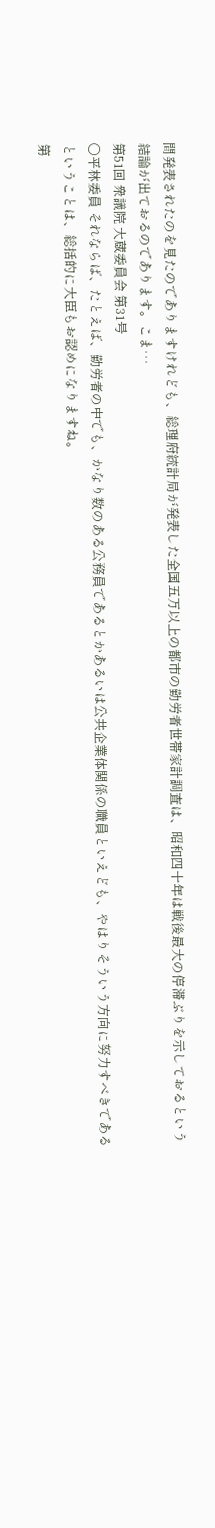間発表されたのを見たのでありますけれども、総理府統計局が発表した全国五万以上の都市の勤労者世帯家計調査は、昭和四十年は戦後最大の停滞ぶりを示しておるという結論が出ておるのであります。こま…
第51回 衆議院 大蔵委員会 第31号
○平林委員 それならば、たとえば、勤労者の中でも、かなり数のある公務員であるとかあるいは公共企業体関係の職員といえども、やはりそういう方向に努力すべきであるということは、総括的に大臣もお認めになりますね。
第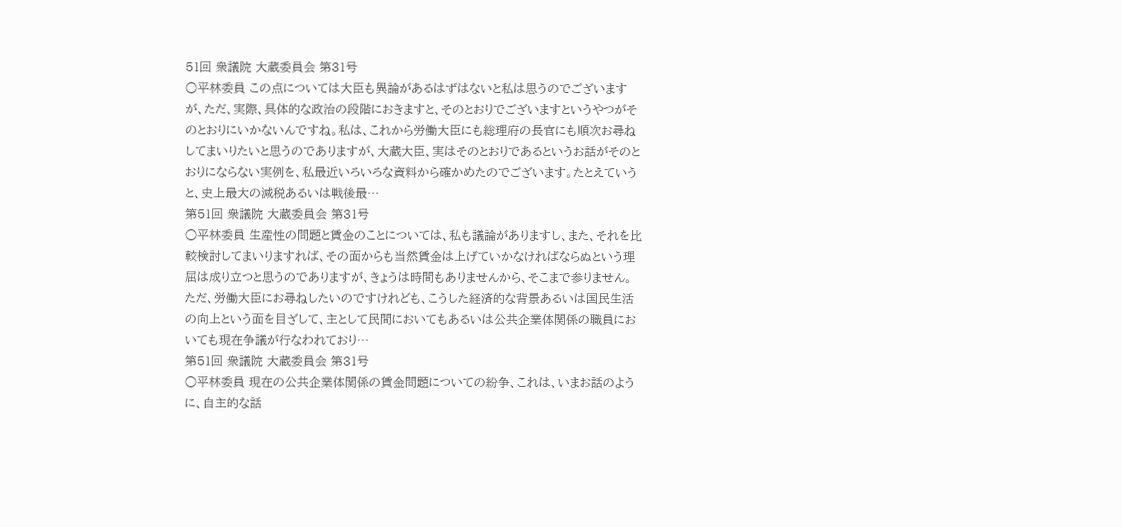51回 衆議院 大蔵委員会 第31号
○平林委員 この点については大臣も異論があるはずはないと私は思うのでございますが、ただ、実際、具体的な政治の段階におきますと、そのとおりでございますというやつがそのとおりにいかないんですね。私は、これから労働大臣にも総理府の長官にも順次お尋ねしてまいりたいと思うのでありますが、大蔵大臣、実はそのとおりであるというお話がそのとおりにならない実例を、私最近いろいろな資料から確かめたのでございます。たとえていうと、史上最大の減税あるいは戦後最…
第51回 衆議院 大蔵委員会 第31号
○平林委員 生産性の問題と賃金のことについては、私も議論がありますし、また、それを比較検討してまいりますれば、その面からも当然賃金は上げていかなければならぬという理屈は成り立つと思うのでありますが、きょうは時間もありませんから、そこまで参りません。 ただ、労働大臣にお尋ねしたいのですけれども、こうした経済的な背景あるいは国民生活の向上という面を目ざして、主として民間においてもあるいは公共企業体関係の職員においても現在争議が行なわれており…
第51回 衆議院 大蔵委員会 第31号
○平林委員 現在の公共企業体関係の賃金問題についての紛争、これは、いまお話のように、自主的な話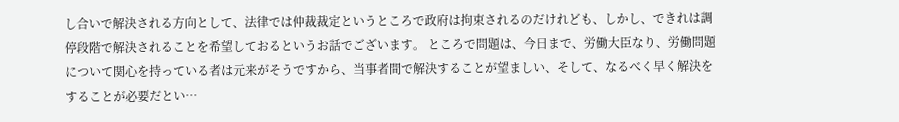し合いで解決される方向として、法律では仲裁裁定というところで政府は拘束されるのだけれども、しかし、できれは調停段階で解決されることを希望しておるというお話でございます。 ところで問題は、今日まで、労働大臣なり、労働問題について関心を持っている者は元来がそうですから、当事者間で解決することが望ましい、そして、なるべく早く解決をすることが必要だとい…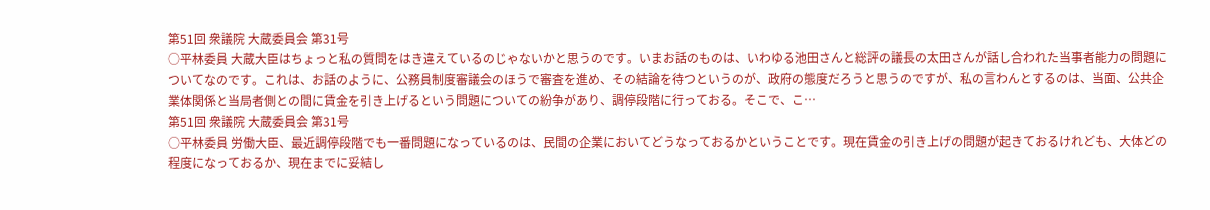第51回 衆議院 大蔵委員会 第31号
○平林委員 大蔵大臣はちょっと私の質問をはき違えているのじゃないかと思うのです。いまお話のものは、いわゆる池田さんと総評の議長の太田さんが話し合われた当事者能力の問題についてなのです。これは、お話のように、公務員制度審議会のほうで審査を進め、その結論を待つというのが、政府の態度だろうと思うのですが、私の言わんとするのは、当面、公共企業体関係と当局者側との間に賃金を引き上げるという問題についての紛争があり、調停段階に行っておる。そこで、こ…
第51回 衆議院 大蔵委員会 第31号
○平林委員 労働大臣、最近調停段階でも一番問題になっているのは、民間の企業においてどうなっておるかということです。現在賃金の引き上げの問題が起きておるけれども、大体どの程度になっておるか、現在までに妥結し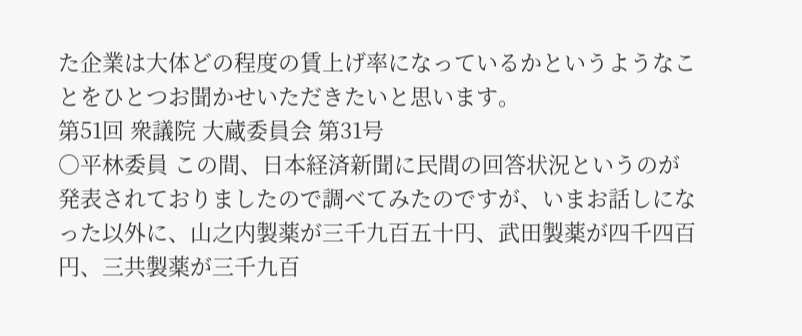た企業は大体どの程度の賃上げ率になっているかというようなことをひとつお聞かせいただきたいと思います。
第51回 衆議院 大蔵委員会 第31号
○平林委員 この間、日本経済新聞に民間の回答状況というのが発表されておりましたので調べてみたのですが、いまお話しになった以外に、山之内製薬が三千九百五十円、武田製薬が四千四百円、三共製薬が三千九百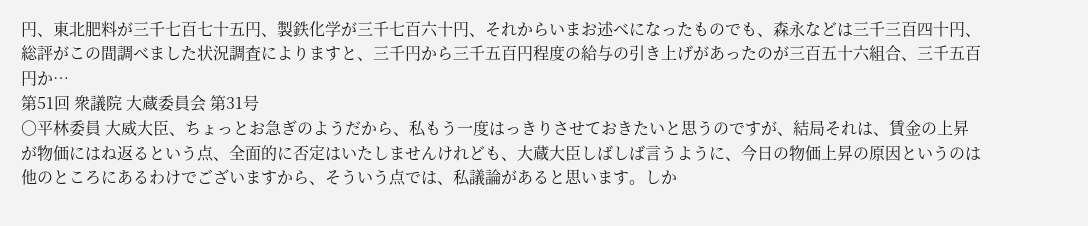円、東北肥料が三千七百七十五円、製鉄化学が三千七百六十円、それからいまお述べになったものでも、森永などは三千三百四十円、総評がこの間調べました状況調査によりますと、三千円から三千五百円程度の給与の引き上げがあったのが三百五十六組合、三千五百円か…
第51回 衆議院 大蔵委員会 第31号
○平林委員 大威大臣、ちょっとお急ぎのようだから、私もう一度はっきりさせておきたいと思うのですが、結局それは、賃金の上昇が物価にはね返るという点、全面的に否定はいたしませんけれども、大蔵大臣しばしば言うように、今日の物価上昇の原因というのは他のところにあるわけでございますから、そういう点では、私議論があると思います。しか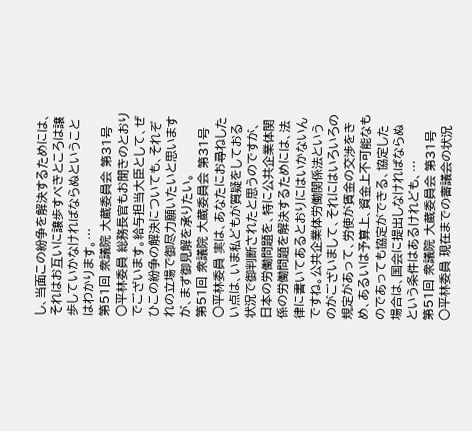し、当面この紛争を解決するためには、それはお互いに譲歩すべきところは譲歩していかなければならぬということはわかります。…
第51回 衆議院 大蔵委員会 第31号
○平林委員 総務長官もお聞きのとおりでございます。給与担当大臣として、ぜひこの紛争の解決についても、それぞれの立場で御尽力願いたいと思いますが、まず御見解を承りたい。
第51回 衆議院 大蔵委員会 第31号
○平林委員 実は、あなたにお尋ねしたい点は、いま私どもが質疑をしておる状況で御判断されたと思うのですが、日本の労働問題を、特に公共企業体関係の労働問題を解決するためには、法律に書いてあるとおりにはいかないんですね。公共企業体労働関係法というのがございまして、それにはいろいろの規定があって、労使が賃金の交渉をきめ、あるいは予算上、資金上不可能なものであっても協定ができる、協定した場合は、国会に提出しなければならぬという条件はあるけれども、…
第51回 衆議院 大蔵委員会 第31号
○平林委員 現在までの審議会の状況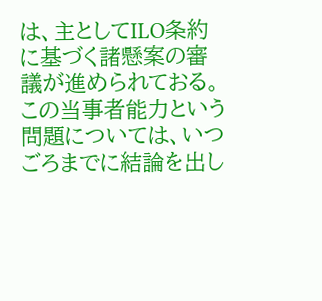は、主としてILO条約に基づく諸懸案の審議が進められておる。この当事者能力という問題については、いつごろまでに結論を出し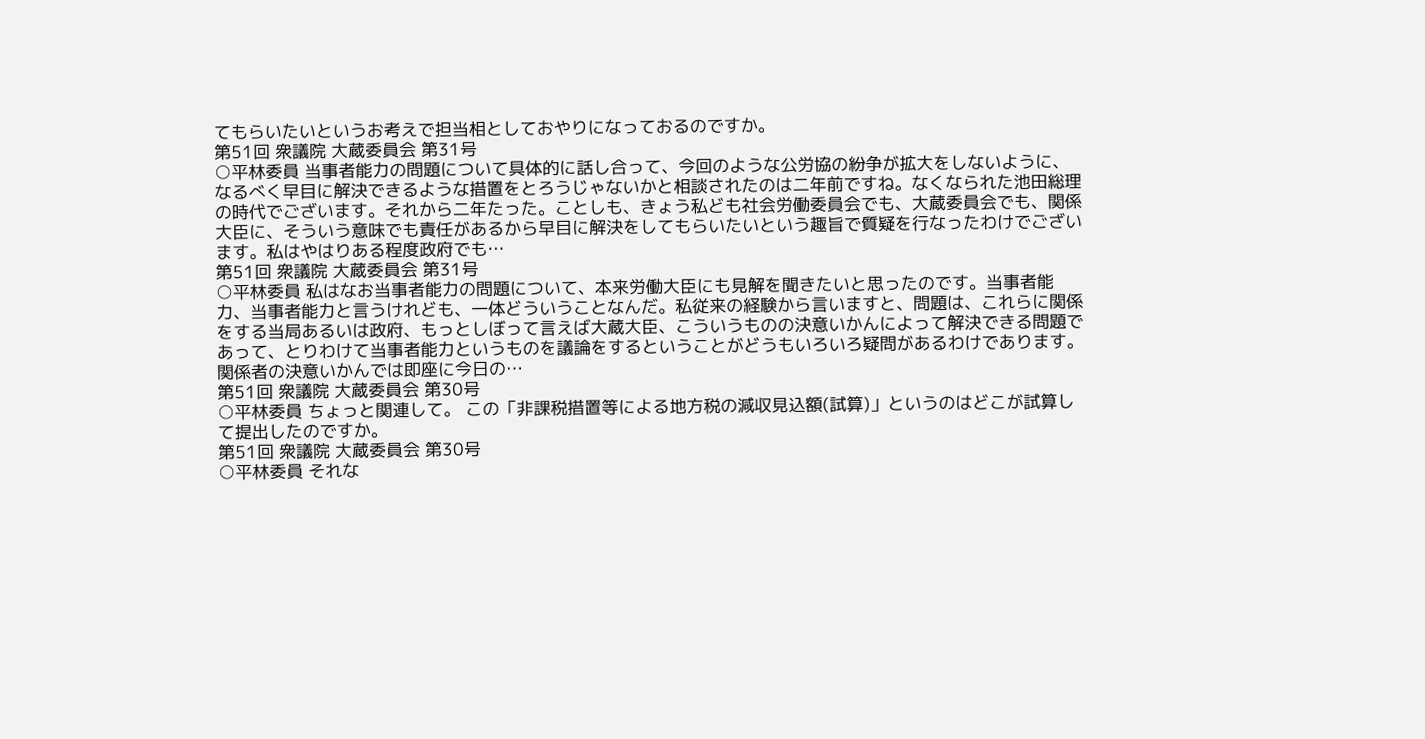てもらいたいというお考えで担当相としておやりになっておるのですか。
第51回 衆議院 大蔵委員会 第31号
○平林委員 当事者能力の問題について具体的に話し合って、今回のような公労協の紛争が拡大をしないように、なるべく早目に解決できるような措置をとろうじゃないかと相談されたのは二年前ですね。なくなられた池田総理の時代でございます。それから二年たった。ことしも、きょう私ども社会労働委員会でも、大蔵委員会でも、関係大臣に、そういう意味でも責任があるから早目に解決をしてもらいたいという趣旨で質疑を行なったわけでございます。私はやはりある程度政府でも…
第51回 衆議院 大蔵委員会 第31号
○平林委員 私はなお当事者能力の問題について、本来労働大臣にも見解を聞きたいと思ったのです。当事者能力、当事者能力と言うけれども、一体どういうことなんだ。私従来の経験から言いますと、問題は、これらに関係をする当局あるいは政府、もっとしぼって言えば大蔵大臣、こういうものの決意いかんによって解決できる問題であって、とりわけて当事者能力というものを議論をするということがどうもいろいろ疑問があるわけであります。関係者の決意いかんでは即座に今日の…
第51回 衆議院 大蔵委員会 第30号
○平林委員 ちょっと関連して。 この「非課税措置等による地方税の減収見込額(試算)」というのはどこが試算して提出したのですか。
第51回 衆議院 大蔵委員会 第30号
○平林委員 それな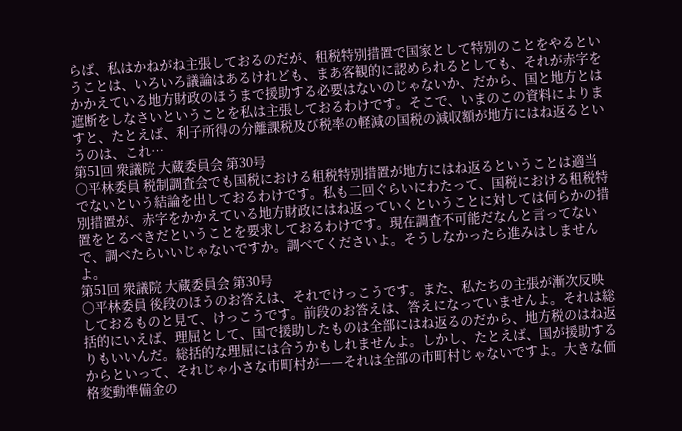らば、私はかねがね主張しておるのだが、租税特別措置で国家として特別のことをやるということは、いろいろ議論はあるけれども、まあ客観的に認められるとしても、それが赤字をかかえている地方財政のほうまで援助する必要はないのじゃないか、だから、国と地方とは遮断をしなさいということを私は主張しておるわけです。そこで、いまのこの資料によりますと、たとえば、利子所得の分離課税及び税率の軽減の国税の減収額が地方にはね返るというのは、これ…
第51回 衆議院 大蔵委員会 第30号
○平林委員 税制調査会でも国税における租税特別措置が地方にはね返るということは適当でないという結論を出しておるわけです。私も二回ぐらいにわたって、国税における租税特別措置が、赤字をかかえている地方財政にはね返っていくということに対しては何らかの措置をとるべきだということを要求しておるわけです。現在調査不可能だなんと言ってないで、調べたらいいじゃないですか。調べてくださいよ。そうしなかったら進みはしませんよ。
第51回 衆議院 大蔵委員会 第30号
○平林委員 後段のほうのお答えは、それでけっこうです。また、私たちの主張が漸次反映しておるものと見て、けっこうです。前段のお答えは、答えになっていませんよ。それは総括的にいえば、理屈として、国で援助したものは全部にはね返るのだから、地方税のはね返りもいいんだ。総括的な理屈には合うかもしれませんよ。しかし、たとえば、国が援助するからといって、それじゃ小さな市町村が——それは全部の市町村じゃないですよ。大きな価格変動準備金の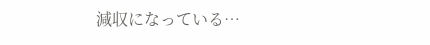減収になっている…